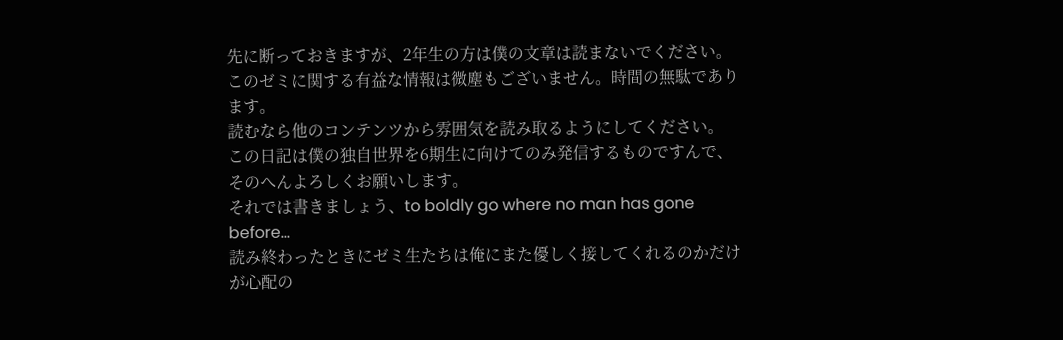先に断っておきますが、2年生の方は僕の文章は読まないでください。
このゼミに関する有益な情報は微塵もございません。時間の無駄であります。
読むなら他のコンテンツから雰囲気を読み取るようにしてください。
この日記は僕の独自世界を6期生に向けてのみ発信するものですんで、そのへんよろしくお願いします。
それでは書きましょう、to boldly go where no man has gone before...
読み終わったときにゼミ生たちは俺にまた優しく接してくれるのかだけが心配の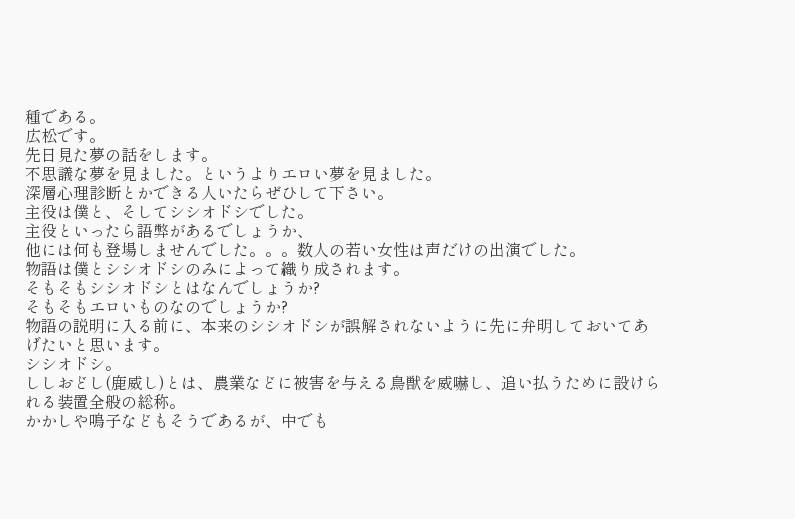種である。
広松です。
先日見た夢の話をします。
不思議な夢を見ました。というよりエロい夢を見ました。
深層心理診断とかできる人いたらぜひして下さい。
主役は僕と、そしてシシオドシでした。
主役といったら語弊があるでしょうか、
他には何も登場しませんでした。。。数人の若い女性は声だけの出演でした。
物語は僕とシシオドシのみによって織り成されます。
そもそもシシオドシとはなんでしょうか?
そもそもエロいものなのでしょうか?
物語の説明に入る前に、本来のシシオドシが誤解されないように先に弁明しておいてあげたいと思います。
シシオドシ。
ししおどし(鹿威し)とは、農業などに被害を与える鳥獣を威嚇し、追い払うために設けられる装置全般の総称。
かかしや鳴子などもそうであるが、中でも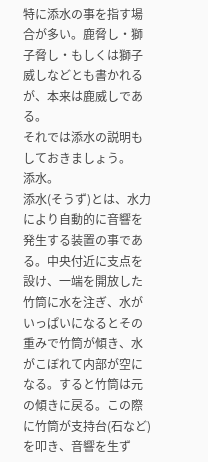特に添水の事を指す場合が多い。鹿脅し・獅子脅し・もしくは獅子威しなどとも書かれるが、本来は鹿威しである。
それでは添水の説明もしておきましょう。
添水。
添水(そうず)とは、水力により自動的に音響を発生する装置の事である。中央付近に支点を設け、一端を開放した竹筒に水を注ぎ、水がいっぱいになるとその重みで竹筒が傾き、水がこぼれて内部が空になる。すると竹筒は元の傾きに戻る。この際に竹筒が支持台(石など)を叩き、音響を生ず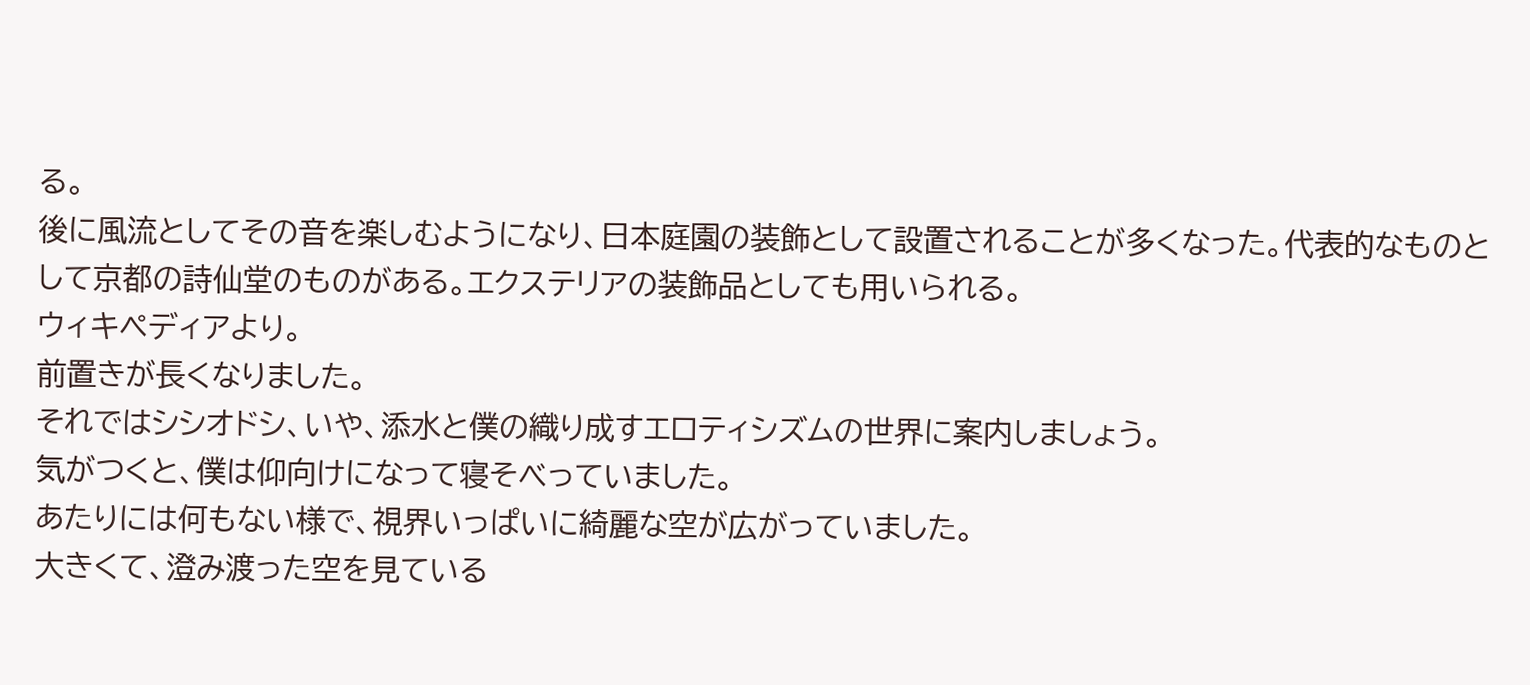る。
後に風流としてその音を楽しむようになり、日本庭園の装飾として設置されることが多くなった。代表的なものとして京都の詩仙堂のものがある。エクステリアの装飾品としても用いられる。
ウィキペディアより。
前置きが長くなりました。
それではシシオドシ、いや、添水と僕の織り成すエロティシズムの世界に案内しましょう。
気がつくと、僕は仰向けになって寝そべっていました。
あたりには何もない様で、視界いっぱいに綺麗な空が広がっていました。
大きくて、澄み渡った空を見ている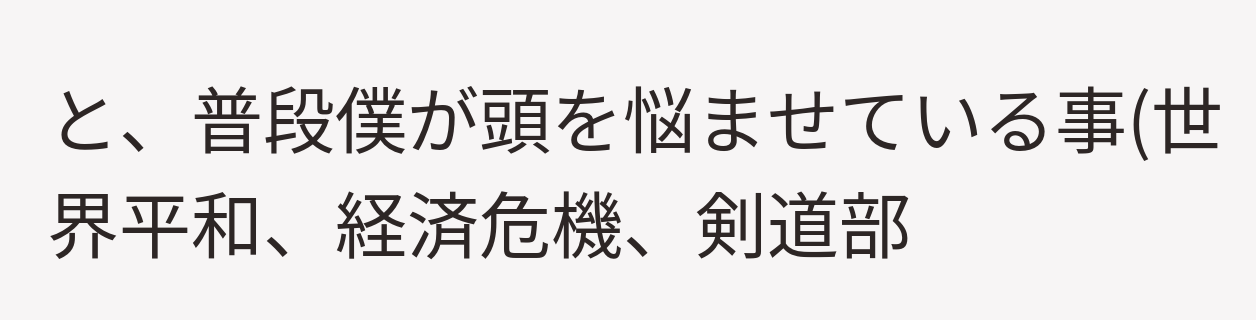と、普段僕が頭を悩ませている事(世界平和、経済危機、剣道部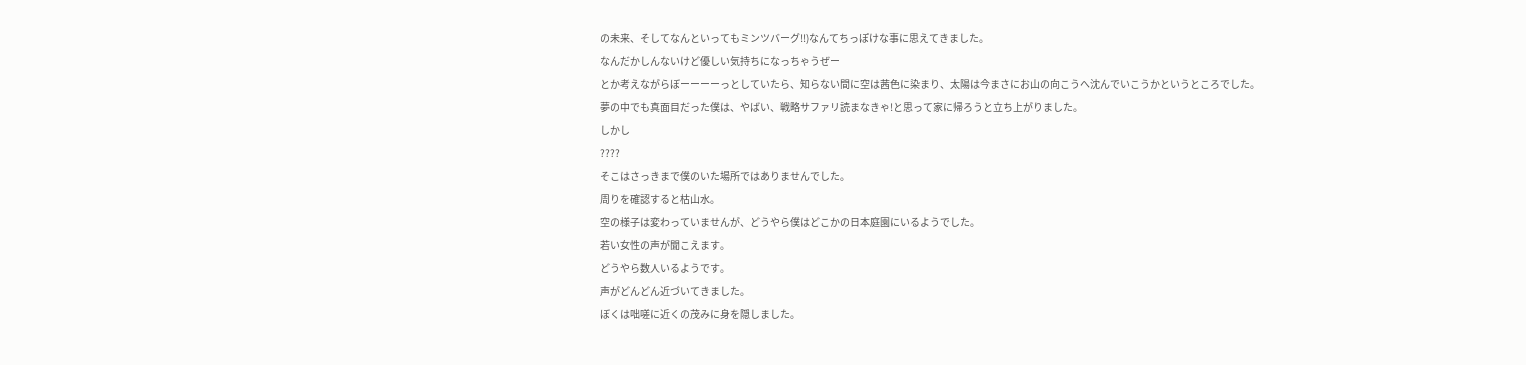の未来、そしてなんといってもミンツバーグ!!)なんてちっぽけな事に思えてきました。
なんだかしんないけど優しい気持ちになっちゃうぜー
とか考えながらぼーーーーっとしていたら、知らない間に空は茜色に染まり、太陽は今まさにお山の向こうへ沈んでいこうかというところでした。
夢の中でも真面目だった僕は、やばい、戦略サファリ読まなきゃ!と思って家に帰ろうと立ち上がりました。
しかし
????
そこはさっきまで僕のいた場所ではありませんでした。
周りを確認すると枯山水。
空の様子は変わっていませんが、どうやら僕はどこかの日本庭園にいるようでした。
若い女性の声が聞こえます。
どうやら数人いるようです。
声がどんどん近づいてきました。
ぼくは咄嗟に近くの茂みに身を隠しました。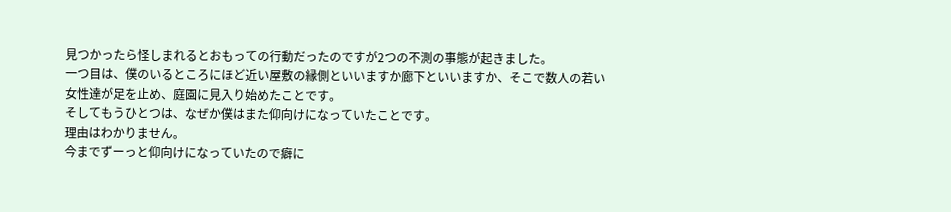見つかったら怪しまれるとおもっての行動だったのですが2つの不測の事態が起きました。
一つ目は、僕のいるところにほど近い屋敷の縁側といいますか廊下といいますか、そこで数人の若い女性達が足を止め、庭園に見入り始めたことです。
そしてもうひとつは、なぜか僕はまた仰向けになっていたことです。
理由はわかりません。
今までずーっと仰向けになっていたので癖に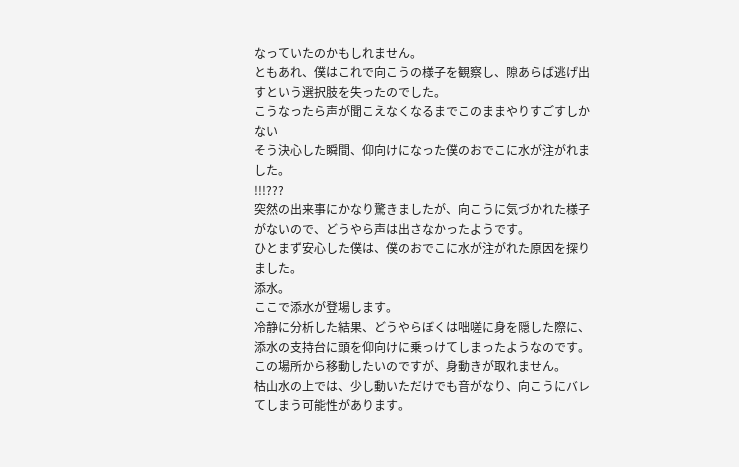なっていたのかもしれません。
ともあれ、僕はこれで向こうの様子を観察し、隙あらば逃げ出すという選択肢を失ったのでした。
こうなったら声が聞こえなくなるまでこのままやりすごすしかない
そう決心した瞬間、仰向けになった僕のおでこに水が注がれました。
!!!???
突然の出来事にかなり驚きましたが、向こうに気づかれた様子がないので、どうやら声は出さなかったようです。
ひとまず安心した僕は、僕のおでこに水が注がれた原因を探りました。
添水。
ここで添水が登場します。
冷静に分析した結果、どうやらぼくは咄嗟に身を隠した際に、添水の支持台に頭を仰向けに乗っけてしまったようなのです。
この場所から移動したいのですが、身動きが取れません。
枯山水の上では、少し動いただけでも音がなり、向こうにバレてしまう可能性があります。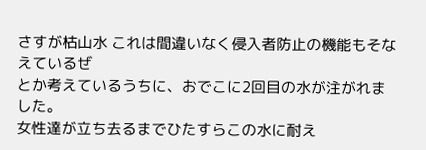さすが枯山水 これは間違いなく侵入者防止の機能もそなえているぜ
とか考えているうちに、おでこに2回目の水が注がれました。
女性達が立ち去るまでひたすらこの水に耐え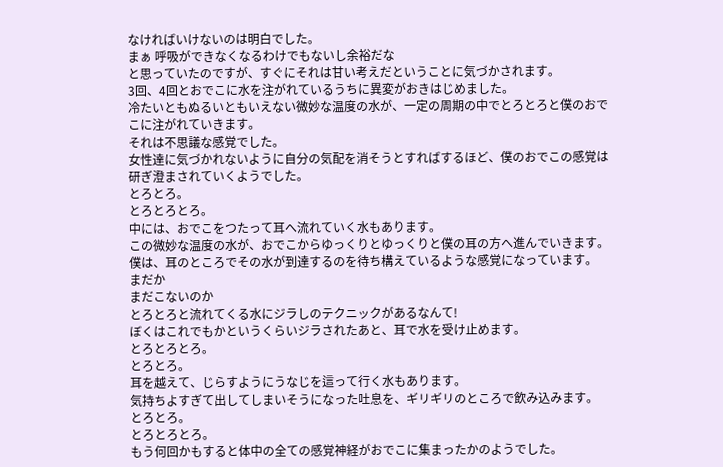なければいけないのは明白でした。
まぁ 呼吸ができなくなるわけでもないし余裕だな
と思っていたのですが、すぐにそれは甘い考えだということに気づかされます。
3回、4回とおでこに水を注がれているうちに異変がおきはじめました。
冷たいともぬるいともいえない微妙な温度の水が、一定の周期の中でとろとろと僕のおでこに注がれていきます。
それは不思議な感覚でした。
女性達に気づかれないように自分の気配を消そうとすればするほど、僕のおでこの感覚は研ぎ澄まされていくようでした。
とろとろ。
とろとろとろ。
中には、おでこをつたって耳へ流れていく水もあります。
この微妙な温度の水が、おでこからゆっくりとゆっくりと僕の耳の方へ進んでいきます。
僕は、耳のところでその水が到達するのを待ち構えているような感覚になっています。
まだか
まだこないのか
とろとろと流れてくる水にジラしのテクニックがあるなんて!
ぼくはこれでもかというくらいジラされたあと、耳で水を受け止めます。
とろとろとろ。
とろとろ。
耳を越えて、じらすようにうなじを這って行く水もあります。
気持ちよすぎて出してしまいそうになった吐息を、ギリギリのところで飲み込みます。
とろとろ。
とろとろとろ。
もう何回かもすると体中の全ての感覚神経がおでこに集まったかのようでした。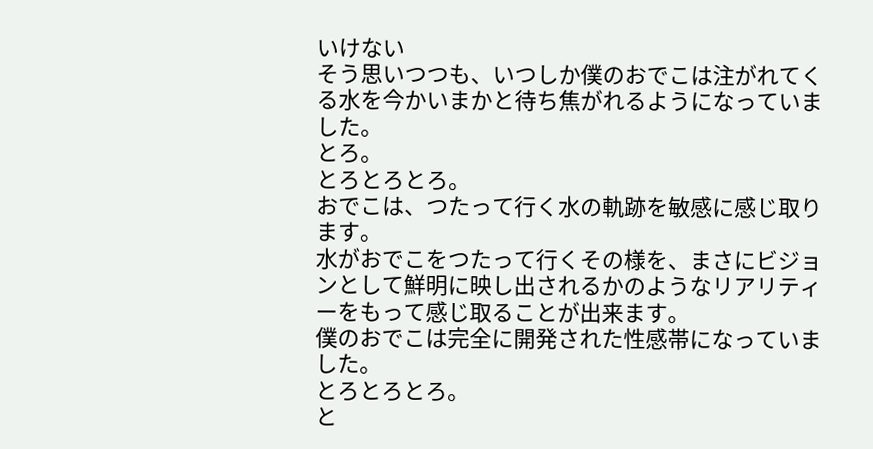いけない
そう思いつつも、いつしか僕のおでこは注がれてくる水を今かいまかと待ち焦がれるようになっていました。
とろ。
とろとろとろ。
おでこは、つたって行く水の軌跡を敏感に感じ取ります。
水がおでこをつたって行くその様を、まさにビジョンとして鮮明に映し出されるかのようなリアリティーをもって感じ取ることが出来ます。
僕のおでこは完全に開発された性感帯になっていました。
とろとろとろ。
と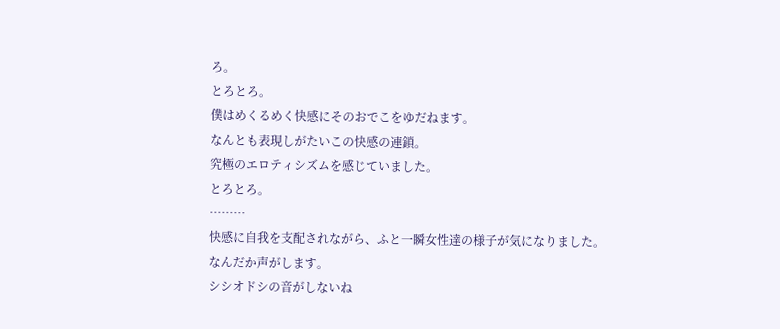ろ。
とろとろ。
僕はめくるめく快感にそのおでこをゆだねます。
なんとも表現しがたいこの快感の連鎖。
究極のエロティシズムを感じていました。
とろとろ。
………
快感に自我を支配されながら、ふと一瞬女性達の様子が気になりました。
なんだか声がします。
シシオドシの音がしないね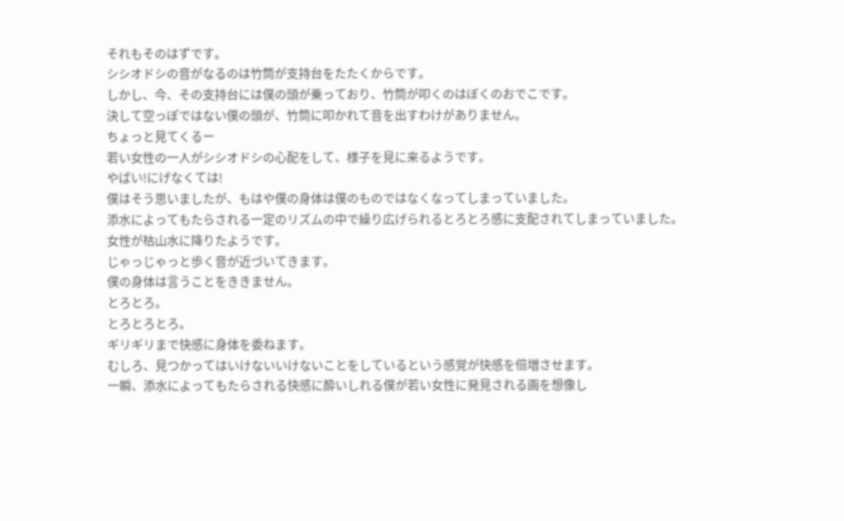それもそのはずです。
シシオドシの音がなるのは竹筒が支持台をたたくからです。
しかし、今、その支持台には僕の頭が乗っており、竹筒が叩くのはぼくのおでこです。
決して空っぽではない僕の頭が、竹筒に叩かれて音を出すわけがありません。
ちょっと見てくるー
若い女性の一人がシシオドシの心配をして、様子を見に来るようです。
やばい!にげなくては!
僕はそう思いましたが、もはや僕の身体は僕のものではなくなってしまっていました。
添水によってもたらされる一定のリズムの中で繰り広げられるとろとろ感に支配されてしまっていました。
女性が枯山水に降りたようです。
じゃっじゃっと歩く音が近づいてきます。
僕の身体は言うことをききません。
とろとろ。
とろとろとろ。
ギリギリまで快感に身体を委ねます。
むしろ、見つかってはいけないいけないことをしているという感覚が快感を倍増させます。
一瞬、添水によってもたらされる快感に酔いしれる僕が若い女性に発見される画を想像し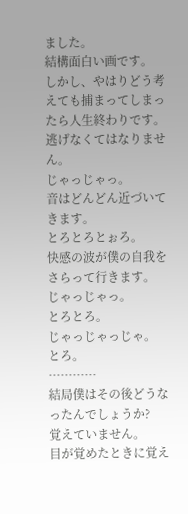ました。
結構面白い画です。
しかし、やはりどう考えても捕まってしまったら人生終わりです。
逃げなくてはなりません。
じゃっじゃっ。
音はどんどん近づいてきます。
とろとろとぉろ。
快感の波が僕の自我をさらって行きます。
じゃっじゃっ。
とろとろ。
じゃっじゃっじゃ。
とろ。
…………
結局僕はその後どうなったんでしょうか?
覚えていません。
目が覚めたときに覚え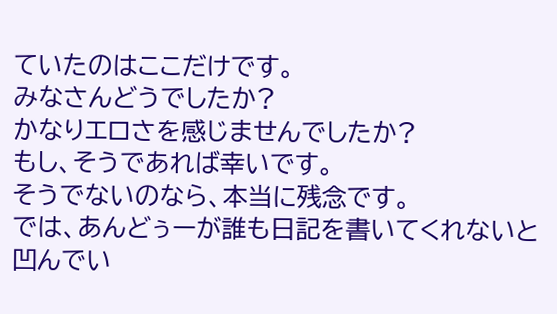ていたのはここだけです。
みなさんどうでしたか?
かなりエロさを感じませんでしたか?
もし、そうであれば幸いです。
そうでないのなら、本当に残念です。
では、あんどぅーが誰も日記を書いてくれないと凹んでい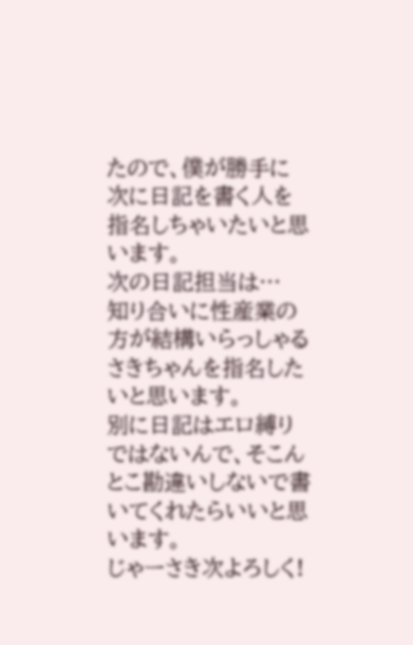たので、僕が勝手に次に日記を書く人を指名しちゃいたいと思います。
次の日記担当は…
知り合いに性産業の方が結構いらっしゃるさきちゃんを指名したいと思います。
別に日記はエロ縛りではないんで、そこんとこ勘違いしないで書いてくれたらいいと思います。
じゃーさき次よろしく!